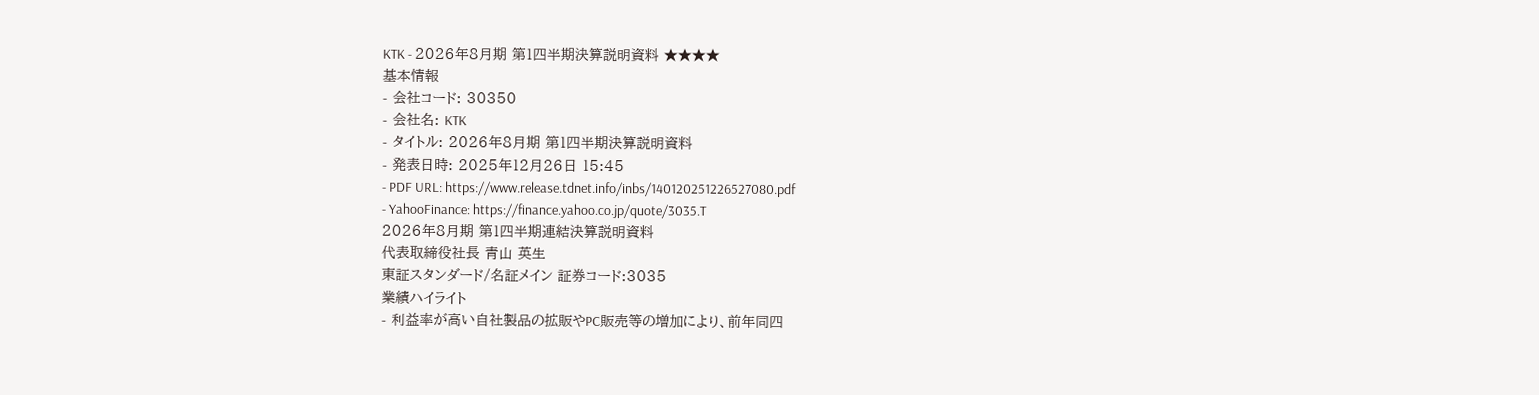KTK - 2026年8月期 第1四半期決算説明資料 ★★★★
基本情報
- 会社コード: 30350
- 会社名: KTK
- タイトル: 2026年8月期 第1四半期決算説明資料
- 発表日時: 2025年12月26日 15:45
- PDF URL: https://www.release.tdnet.info/inbs/140120251226527080.pdf
- YahooFinance: https://finance.yahoo.co.jp/quote/3035.T
2026年8月期 第1四半期連結決算説明資料
代表取締役社長 青山 英生
東証スタンダード/名証メイン 証券コード:3035
業績ハイライト
- 利益率が高い自社製品の拡販やPC販売等の増加により、前年同四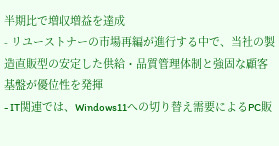半期比で増収増益を達成
- リユーストナーの市場再編が進行する中で、当社の製造直販型の安定した供給・品質管理体制と強固な顧客基盤が優位性を発揮
- IT関連では、Windows11への切り替え需要によるPC販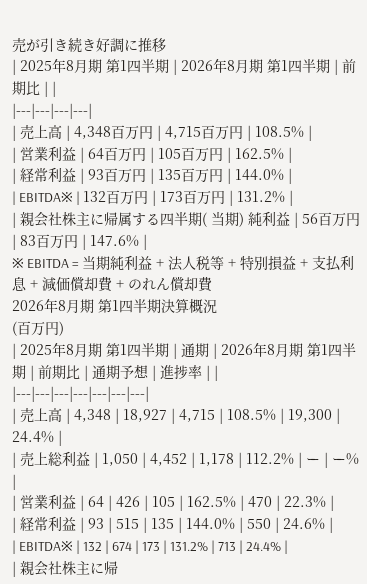売が引き続き好調に推移
| 2025年8月期 第1四半期 | 2026年8月期 第1四半期 | 前期比 | |
|---|---|---|---|
| 売上高 | 4,348百万円 | 4,715百万円 | 108.5% |
| 営業利益 | 64百万円 | 105百万円 | 162.5% |
| 経常利益 | 93百万円 | 135百万円 | 144.0% |
| EBITDA※ | 132百万円 | 173百万円 | 131.2% |
| 親会社株主に帰属する四半期( 当期) 純利益 | 56百万円 | 83百万円 | 147.6% |
※ EBITDA = 当期純利益 + 法人税等 + 特別損益 + 支払利息 + 減価償却費 + のれん償却費
2026年8月期 第1四半期決算概況
(百万円)
| 2025年8月期 第1四半期 | 通期 | 2026年8月期 第1四半期 | 前期比 | 通期予想 | 進捗率 | |
|---|---|---|---|---|---|---|
| 売上高 | 4,348 | 18,927 | 4,715 | 108.5% | 19,300 | 24.4% |
| 売上総利益 | 1,050 | 4,452 | 1,178 | 112.2% | ー | ー% |
| 営業利益 | 64 | 426 | 105 | 162.5% | 470 | 22.3% |
| 経常利益 | 93 | 515 | 135 | 144.0% | 550 | 24.6% |
| EBITDA※ | 132 | 674 | 173 | 131.2% | 713 | 24.4% |
| 親会社株主に帰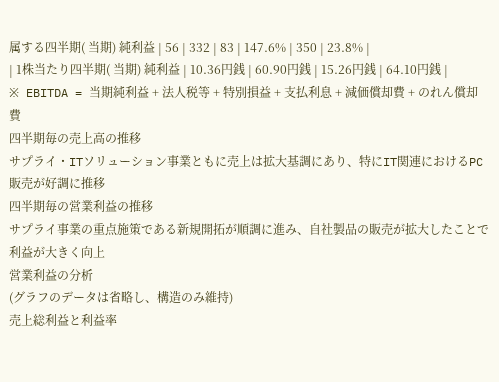属する四半期( 当期) 純利益 | 56 | 332 | 83 | 147.6% | 350 | 23.8% |
| 1株当たり四半期( 当期) 純利益 | 10.36円銭 | 60.90円銭 | 15.26円銭 | 64.10円銭 |
※ EBITDA = 当期純利益 + 法人税等 + 特別損益 + 支払利息 + 減価償却費 + のれん償却費
四半期毎の売上高の推移
サプライ・ITソリューション事業ともに売上は拡大基調にあり、特にIT関連におけるPC販売が好調に推移
四半期毎の営業利益の推移
サプライ事業の重点施策である新規開拓が順調に進み、自社製品の販売が拡大したことで利益が大きく向上
営業利益の分析
(グラフのデータは省略し、構造のみ維持)
売上総利益と利益率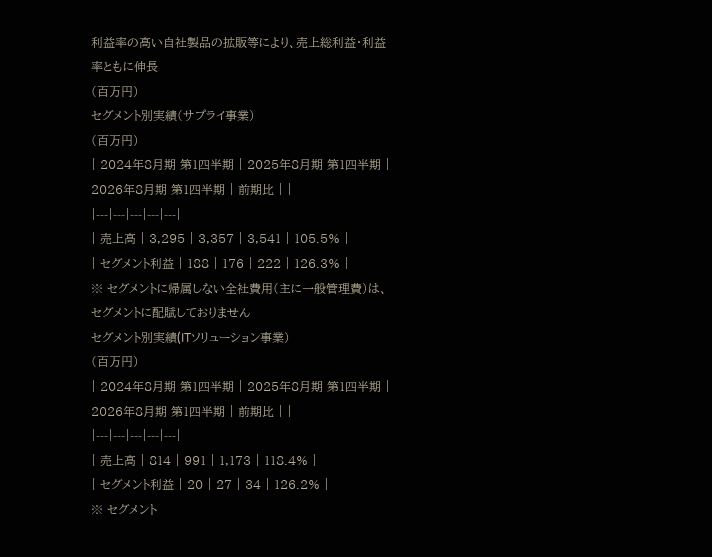利益率の高い自社製品の拡販等により、売上総利益・利益率ともに伸長
(百万円)
セグメント別実績(サプライ事業)
(百万円)
| 2024年8月期 第1四半期 | 2025年8月期 第1四半期 | 2026年8月期 第1四半期 | 前期比 | |
|---|---|---|---|---|
| 売上高 | 3,295 | 3,357 | 3,541 | 105.5% |
| セグメント利益 | 188 | 176 | 222 | 126.3% |
※ セグメントに帰属しない全社費用(主に一般管理費)は、セグメントに配賦しておりません
セグメント別実績(ITソリューション事業)
(百万円)
| 2024年8月期 第1四半期 | 2025年8月期 第1四半期 | 2026年8月期 第1四半期 | 前期比 | |
|---|---|---|---|---|
| 売上高 | 814 | 991 | 1,173 | 118.4% |
| セグメント利益 | 20 | 27 | 34 | 126.2% |
※ セグメント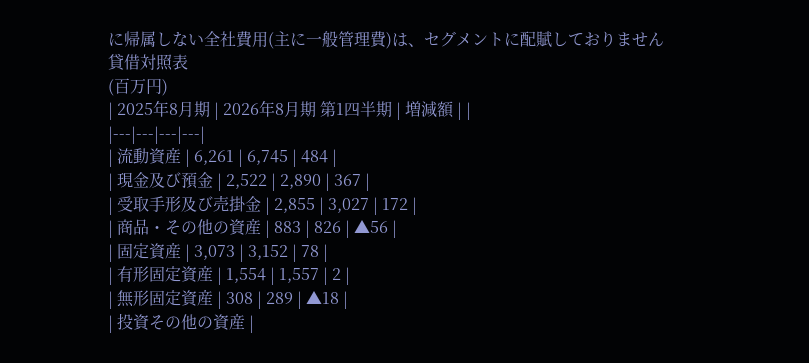に帰属しない全社費用(主に一般管理費)は、セグメントに配賦しておりません
貸借対照表
(百万円)
| 2025年8月期 | 2026年8月期 第1四半期 | 増減額 | |
|---|---|---|---|
| 流動資産 | 6,261 | 6,745 | 484 |
| 現金及び預金 | 2,522 | 2,890 | 367 |
| 受取手形及び売掛金 | 2,855 | 3,027 | 172 |
| 商品・その他の資産 | 883 | 826 | ▲56 |
| 固定資産 | 3,073 | 3,152 | 78 |
| 有形固定資産 | 1,554 | 1,557 | 2 |
| 無形固定資産 | 308 | 289 | ▲18 |
| 投資その他の資産 |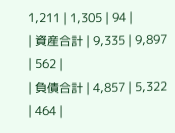1,211 | 1,305 | 94 |
| 資産合計 | 9,335 | 9,897 | 562 |
| 負債合計 | 4,857 | 5,322 | 464 |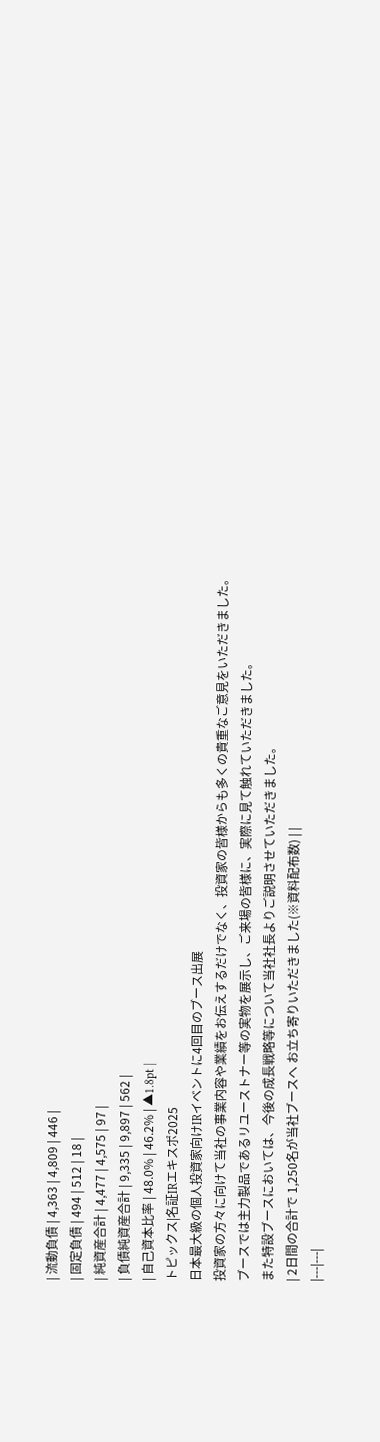| 流動負債 | 4,363 | 4,809 | 446 |
| 固定負債 | 494 | 512 | 18 |
| 純資産合計 | 4,477 | 4,575 | 97 |
| 負債純資産合計 | 9,335 | 9,897 | 562 |
| 自己資本比率 | 48.0% | 46.2% | ▲1.8pt |
トピックス|名証IRエキスポ2025
日本最大級の個人投資家向けIRイベントに4回目のブース出展
投資家の方々に向けて当社の事業内容や業績をお伝えするだけでなく、投資家の皆様からも多くの貴重なご意見をいただきました。
ブースでは主力製品であるリユーストナー等の実物を展示し、ご来場の皆様に、実際に見て触れていただきました。
また特設ブースにおいては、今後の成長戦略等について当社社長よりご説明させていただきました。
| 2日間の合計で 1,250名が当社ブースへ お立ち寄りいただきました(※資料配布数) | |
|---|---|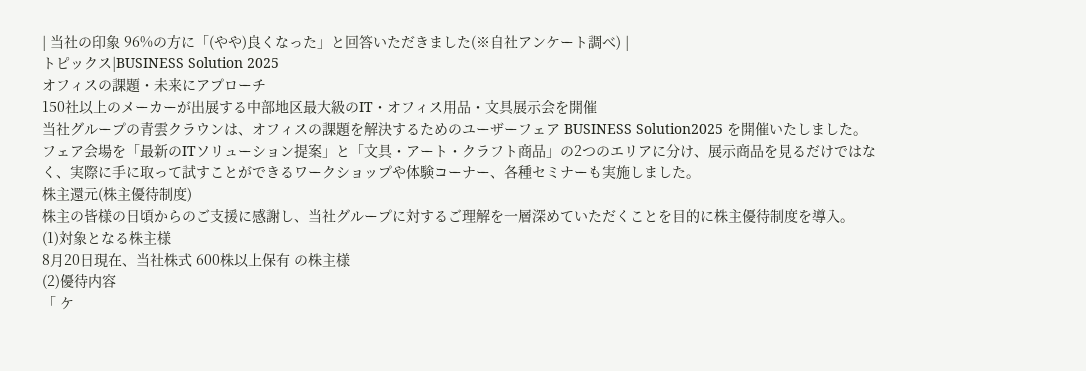| 当社の印象 96%の方に「(やや)良くなった」と回答いただきました(※自社アンケート調べ) |
トピックス|BUSINESS Solution 2025
オフィスの課題・未来にアプローチ
150社以上のメーカーが出展する中部地区最大級のIT・オフィス用品・文具展示会を開催
当社グループの青雲クラウンは、オフィスの課題を解決するためのユーザーフェア BUSINESS Solution2025 を開催いたしました。
フェア会場を「最新のITソリューション提案」と「文具・アート・クラフト商品」の2つのエリアに分け、展示商品を見るだけではなく、実際に手に取って試すことができるワークショップや体験コーナー、各種セミナーも実施しました。
株主還元(株主優待制度)
株主の皆様の日頃からのご支援に感謝し、当社グループに対するご理解を一層深めていただくことを目的に株主優待制度を導入。
(1)対象となる株主様
8月20日現在、当社株式 600株以上保有 の株主様
(2)優待内容
「 ケ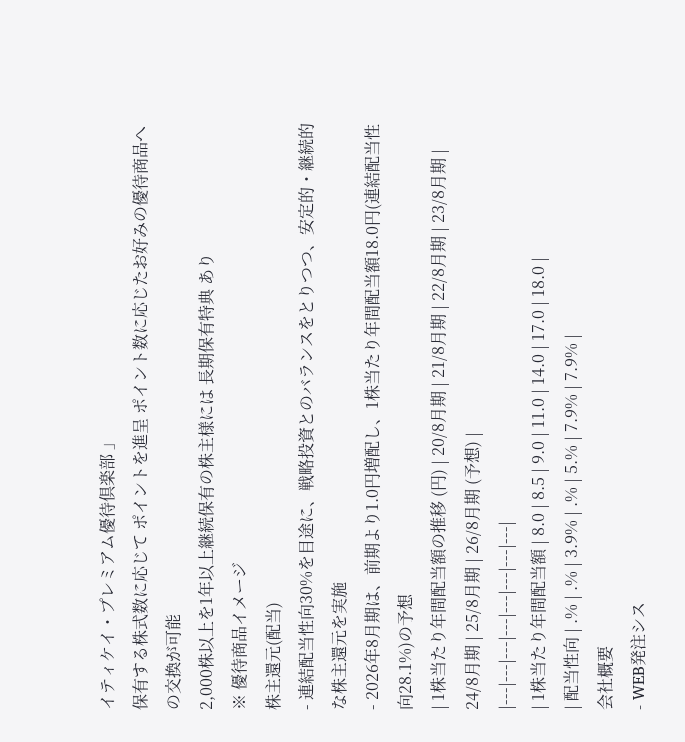イティケイ・プレミアム優待倶楽部 」
保有する株式数に応じて ポイントを進呈 ポイント数に応じたお好みの優待商品への交換が可能
2,000株以上を1年以上継続保有の株主様には 長期保有特典 あり
※ 優待商品イメージ
株主還元(配当)
- 連結配当性向30%を目途に、戦略投資とのバランスをとりつつ、安定的・継続的な株主還元を実施
- 2026年8月期は、前期より1.0円増配し、1株当たり年間配当額18.0円(連結配当性向28.1%)の予想
| 1株当たり年間配当額の推移 (円) | 20/8月期 | 21/8月期 | 22/8月期 | 23/8月期 | 24/8月期 | 25/8月期 | 26/8月期 (予想) |
|---|---|---|---|---|---|---|---|
| 1株当たり年間配当額 | 8.0 | 8.5 | 9.0 | 11.0 | 14.0 | 17.0 | 18.0 |
| 配当性向 | .% | .% | 3.9% | .% | 5.% | 7.9% | 7.9% |
会社概要
- WEB発注シス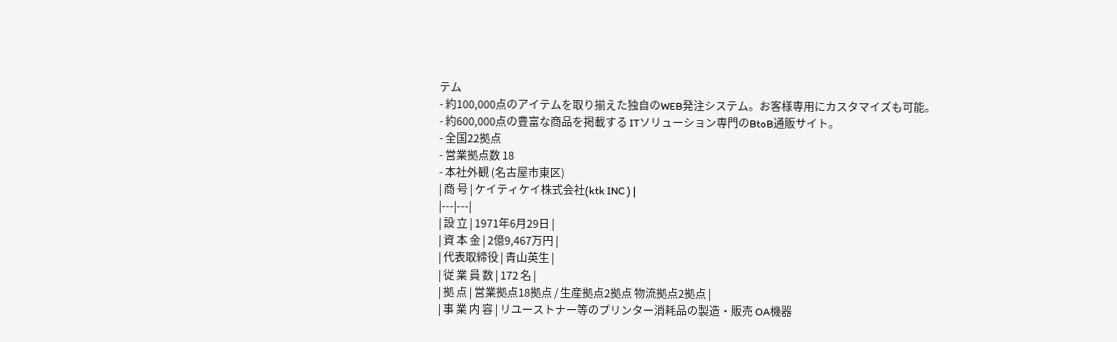テム
- 約100,000点のアイテムを取り揃えた独自のWEB発注システム。お客様専用にカスタマイズも可能。
- 約600,000点の豊富な商品を掲載する ITソリューション専門のBtoB通販サイト。
- 全国22拠点
- 営業拠点数 18
- 本社外観 (名古屋市東区)
| 商 号 | ケイティケイ株式会社(ktk INC ) |
|---|---|
| 設 立 | 1971年6月29日 |
| 資 本 金 | 2億9,467万円 |
| 代表取締役 | 青山英生 |
| 従 業 員 数 | 172 名 |
| 拠 点 | 営業拠点18拠点 / 生産拠点2拠点 物流拠点2拠点 |
| 事 業 内 容 | リユーストナー等のプリンター消耗品の製造・販売 OA機器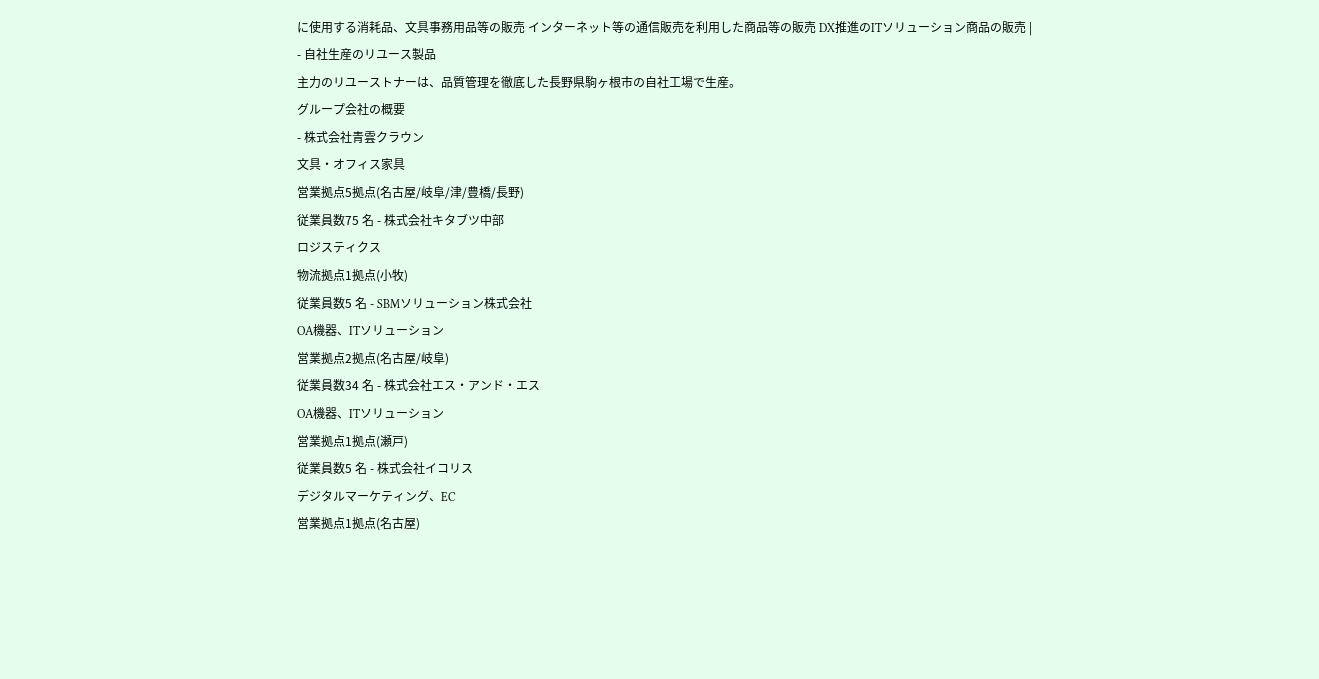に使用する消耗品、文具事務用品等の販売 インターネット等の通信販売を利用した商品等の販売 DX推進のITソリューション商品の販売 |
- 自社生産のリユース製品
主力のリユーストナーは、品質管理を徹底した長野県駒ヶ根市の自社工場で生産。
グループ会社の概要
- 株式会社青雲クラウン
文具・オフィス家具
営業拠点5拠点(名古屋/岐阜/津/豊橋/長野)
従業員数75 名 - 株式会社キタブツ中部
ロジスティクス
物流拠点1拠点(小牧)
従業員数5 名 - SBMソリューション株式会社
OA機器、ITソリューション
営業拠点2拠点(名古屋/岐阜)
従業員数34 名 - 株式会社エス・アンド・エス
OA機器、ITソリューション
営業拠点1拠点(瀬戸)
従業員数5 名 - 株式会社イコリス
デジタルマーケティング、EC
営業拠点1拠点(名古屋)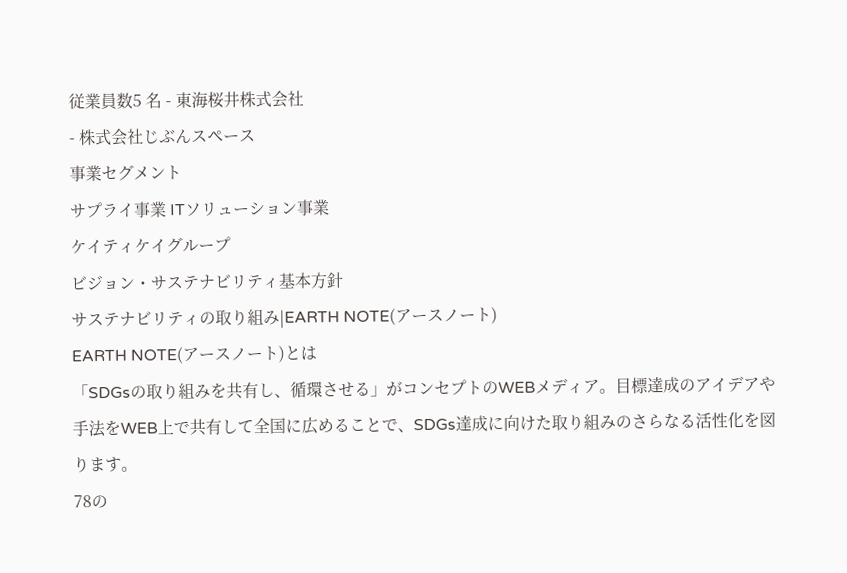従業員数5 名 - 東海桜井株式会社
- 株式会社じぶんスペース
事業セグメント
サプライ事業 ITソリューション事業
ケイティケイグループ
ビジョン・サステナビリティ基本方針
サステナビリティの取り組み|EARTH NOTE(アースノート)
EARTH NOTE(アースノート)とは
「SDGsの取り組みを共有し、循環させる」がコンセプトのWEBメディア。目標達成のアイデアや手法をWEB上で共有して全国に広めることで、SDGs達成に向けた取り組みのさらなる活性化を図ります。
78の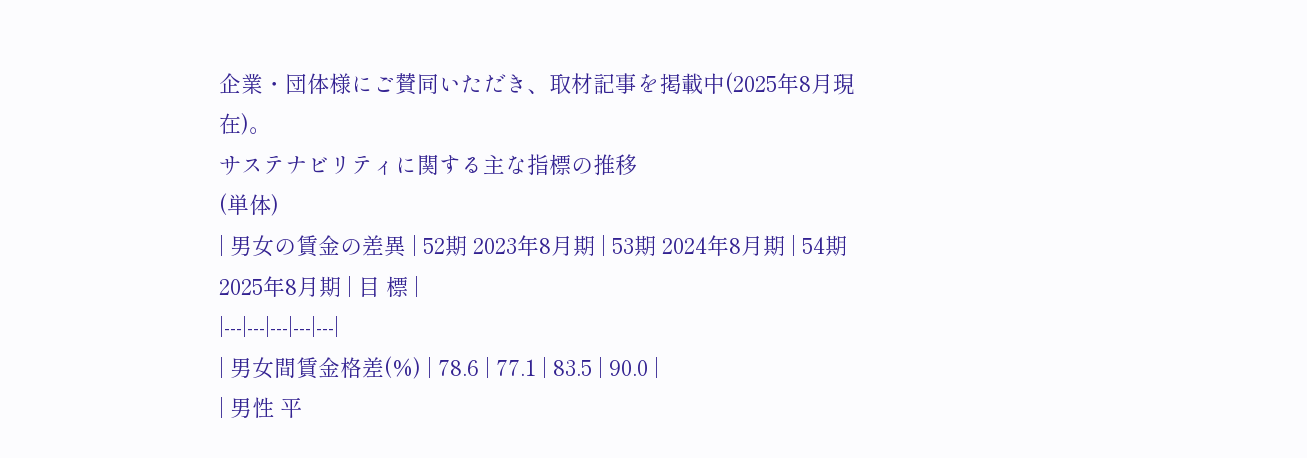企業・団体様にご賛同いただき、取材記事を掲載中(2025年8月現在)。
サステナビリティに関する主な指標の推移
(単体)
| 男女の賃金の差異 | 52期 2023年8月期 | 53期 2024年8月期 | 54期 2025年8月期 | 目 標 |
|---|---|---|---|---|
| 男女間賃金格差(%) | 78.6 | 77.1 | 83.5 | 90.0 |
| 男性 平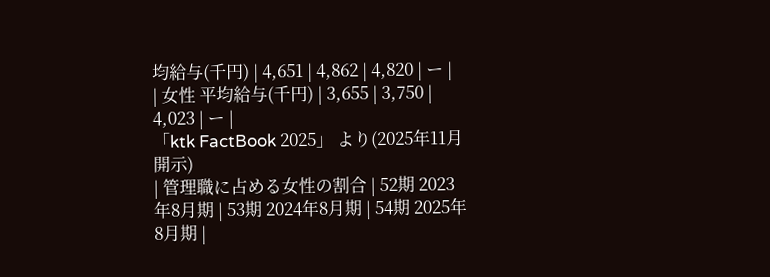均給与(千円) | 4,651 | 4,862 | 4,820 | ー |
| 女性 平均給与(千円) | 3,655 | 3,750 | 4,023 | ー |
「ktk FactBook 2025」 より(2025年11月 開示)
| 管理職に占める女性の割合 | 52期 2023年8月期 | 53期 2024年8月期 | 54期 2025年8月期 |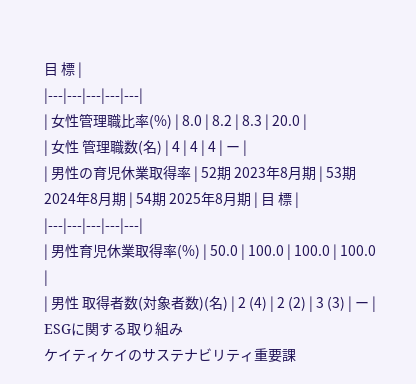目 標 |
|---|---|---|---|---|
| 女性管理職比率(%) | 8.0 | 8.2 | 8.3 | 20.0 |
| 女性 管理職数(名) | 4 | 4 | 4 | ー |
| 男性の育児休業取得率 | 52期 2023年8月期 | 53期 2024年8月期 | 54期 2025年8月期 | 目 標 |
|---|---|---|---|---|
| 男性育児休業取得率(%) | 50.0 | 100.0 | 100.0 | 100.0 |
| 男性 取得者数(対象者数)(名) | 2 (4) | 2 (2) | 3 (3) | ー |
ESGに関する取り組み
ケイティケイのサステナビリティ重要課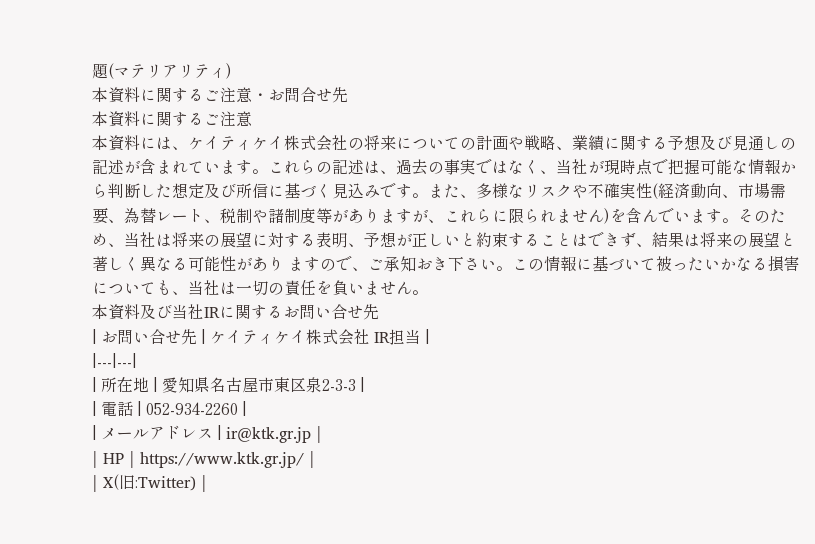題(マテリアリティ)
本資料に関するご注意・お問合せ先
本資料に関するご注意
本資料には、ケイティケイ株式会社の将来についての計画や戦略、業績に関する予想及び見通しの記述が含まれています。これらの記述は、過去の事実ではなく、当社が現時点で把握可能な情報から判断した想定及び所信に基づく見込みです。また、多様なリスクや不確実性(経済動向、市場需要、為替レート、税制や諸制度等がありますが、これらに限られません)を含んでいます。そのため、当社は将来の展望に対する表明、予想が正しいと約束することはできず、結果は将来の展望と著しく異なる可能性があり ますので、ご承知おき下さい。この情報に基づいて被ったいかなる損害についても、当社は一切の責任を負いません。
本資料及び当社IRに関するお問い合せ先
| お問い合せ先 | ケイティケイ株式会社 IR担当 |
|---|---|
| 所在地 | 愛知県名古屋市東区泉2-3-3 |
| 電話 | 052-934-2260 |
| メールアドレス | ir@ktk.gr.jp |
| HP | https://www.ktk.gr.jp/ |
| X(旧:Twitter) |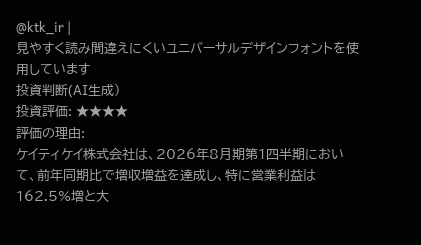@ktk_ir |
見やすく読み間違えにくいユニバーサルデザインフォントを使用しています
投資判断(AI生成)
投資評価: ★★★★
評価の理由:
ケイティケイ株式会社は、2026年8月期第1四半期において、前年同期比で増収増益を達成し、特に営業利益は162.5%増と大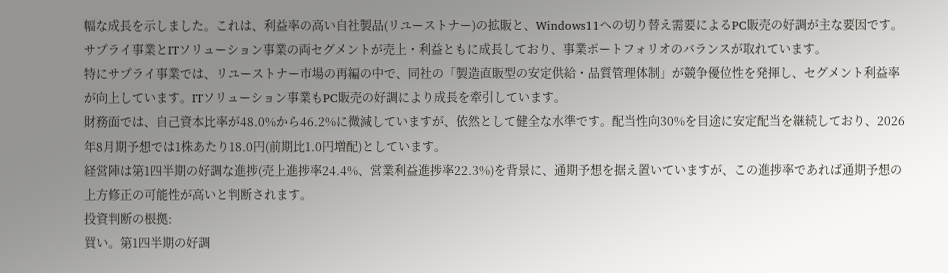幅な成長を示しました。これは、利益率の高い自社製品(リユーストナー)の拡販と、Windows11への切り替え需要によるPC販売の好調が主な要因です。サプライ事業とITソリューション事業の両セグメントが売上・利益ともに成長しており、事業ポートフォリオのバランスが取れています。
特にサプライ事業では、リユーストナー市場の再編の中で、同社の「製造直販型の安定供給・品質管理体制」が競争優位性を発揮し、セグメント利益率が向上しています。ITソリューション事業もPC販売の好調により成長を牽引しています。
財務面では、自己資本比率が48.0%から46.2%に微減していますが、依然として健全な水準です。配当性向30%を目途に安定配当を継続しており、2026年8月期予想では1株あたり18.0円(前期比1.0円増配)としています。
経営陣は第1四半期の好調な進捗(売上進捗率24.4%、営業利益進捗率22.3%)を背景に、通期予想を据え置いていますが、この進捗率であれば通期予想の上方修正の可能性が高いと判断されます。
投資判断の根拠:
買い。第1四半期の好調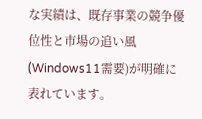な実績は、既存事業の競争優位性と市場の追い風(Windows11需要)が明確に表れています。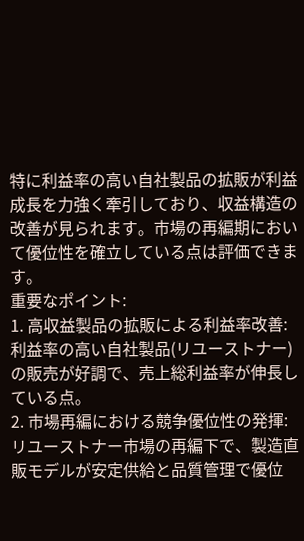特に利益率の高い自社製品の拡販が利益成長を力強く牽引しており、収益構造の改善が見られます。市場の再編期において優位性を確立している点は評価できます。
重要なポイント:
1. 高収益製品の拡販による利益率改善: 利益率の高い自社製品(リユーストナー)の販売が好調で、売上総利益率が伸長している点。
2. 市場再編における競争優位性の発揮: リユーストナー市場の再編下で、製造直販モデルが安定供給と品質管理で優位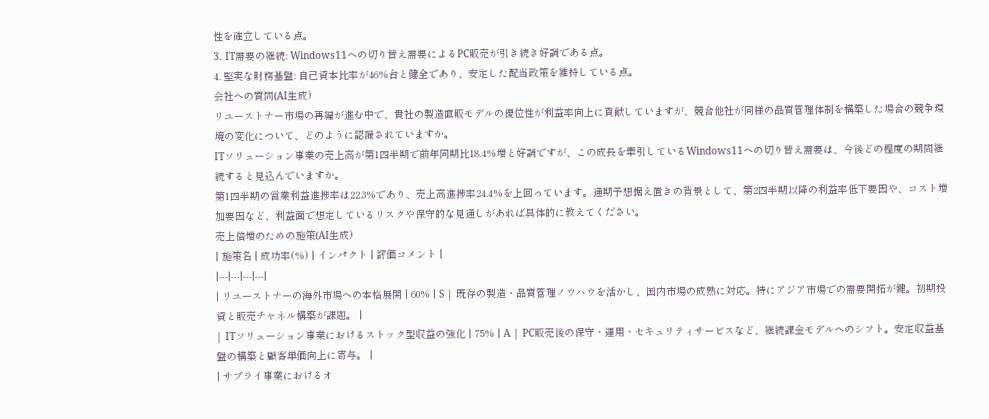性を確立している点。
3. IT需要の継続: Windows11への切り替え需要によるPC販売が引き続き好調である点。
4. 堅実な財務基盤: 自己資本比率が46%台と健全であり、安定した配当政策を維持している点。
会社への質問(AI生成)
リユーストナー市場の再編が進む中で、貴社の製造直販モデルの優位性が利益率向上に貢献していますが、競合他社が同様の品質管理体制を構築した場合の競争環境の変化について、どのように認識されていますか。
ITソリューション事業の売上高が第1四半期で前年同期比18.4%増と好調ですが、この成長を牽引しているWindows11への切り替え需要は、今後どの程度の期間継続すると見込んでいますか。
第1四半期の営業利益進捗率は22.3%であり、売上高進捗率24.4%を上回っています。通期予想据え置きの背景として、第2四半期以降の利益率低下要因や、コスト増加要因など、利益面で想定しているリスクや保守的な見通しがあれば具体的に教えてください。
売上倍増のための施策(AI生成)
| 施策名 | 成功率(%) | インパクト | 評価コメント |
|---|---|---|---|
| リユーストナーの海外市場への本格展開 | 60% | S | 既存の製造・品質管理ノウハウを活かし、国内市場の成熟に対応。特にアジア市場での需要開拓が鍵。初期投資と販売チャネル構築が課題。 |
| ITソリューション事業におけるストック型収益の強化 | 75% | A | PC販売後の保守・運用・セキュリティサービスなど、継続課金モデルへのシフト。安定収益基盤の構築と顧客単価向上に寄与。 |
| サプライ事業におけるオ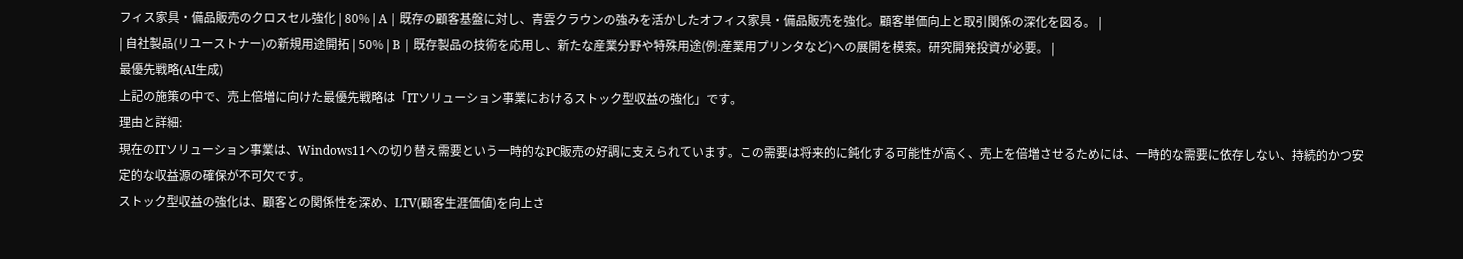フィス家具・備品販売のクロスセル強化 | 80% | A | 既存の顧客基盤に対し、青雲クラウンの強みを活かしたオフィス家具・備品販売を強化。顧客単価向上と取引関係の深化を図る。 |
| 自社製品(リユーストナー)の新規用途開拓 | 50% | B | 既存製品の技術を応用し、新たな産業分野や特殊用途(例:産業用プリンタなど)への展開を模索。研究開発投資が必要。 |
最優先戦略(AI生成)
上記の施策の中で、売上倍増に向けた最優先戦略は「ITソリューション事業におけるストック型収益の強化」です。
理由と詳細:
現在のITソリューション事業は、Windows11への切り替え需要という一時的なPC販売の好調に支えられています。この需要は将来的に鈍化する可能性が高く、売上を倍増させるためには、一時的な需要に依存しない、持続的かつ安定的な収益源の確保が不可欠です。
ストック型収益の強化は、顧客との関係性を深め、LTV(顧客生涯価値)を向上さ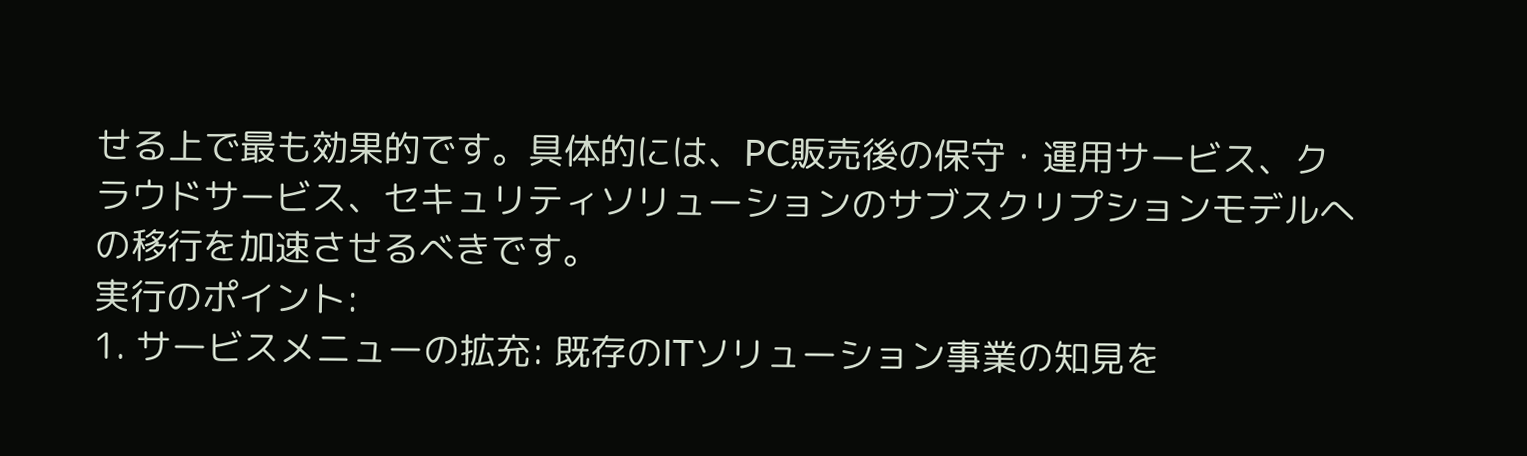せる上で最も効果的です。具体的には、PC販売後の保守・運用サービス、クラウドサービス、セキュリティソリューションのサブスクリプションモデルへの移行を加速させるべきです。
実行のポイント:
1. サービスメニューの拡充: 既存のITソリューション事業の知見を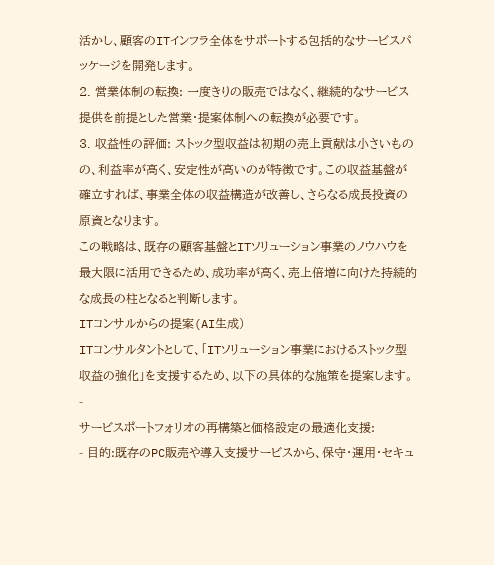活かし、顧客のITインフラ全体をサポートする包括的なサービスパッケージを開発します。
2. 営業体制の転換: 一度きりの販売ではなく、継続的なサービス提供を前提とした営業・提案体制への転換が必要です。
3. 収益性の評価: ストック型収益は初期の売上貢献は小さいものの、利益率が高く、安定性が高いのが特徴です。この収益基盤が確立すれば、事業全体の収益構造が改善し、さらなる成長投資の原資となります。
この戦略は、既存の顧客基盤とITソリューション事業のノウハウを最大限に活用できるため、成功率が高く、売上倍増に向けた持続的な成長の柱となると判断します。
ITコンサルからの提案(AI生成)
ITコンサルタントとして、「ITソリューション事業におけるストック型収益の強化」を支援するため、以下の具体的な施策を提案します。
-
サービスポートフォリオの再構築と価格設定の最適化支援:
- 目的:既存のPC販売や導入支援サービスから、保守・運用・セキュ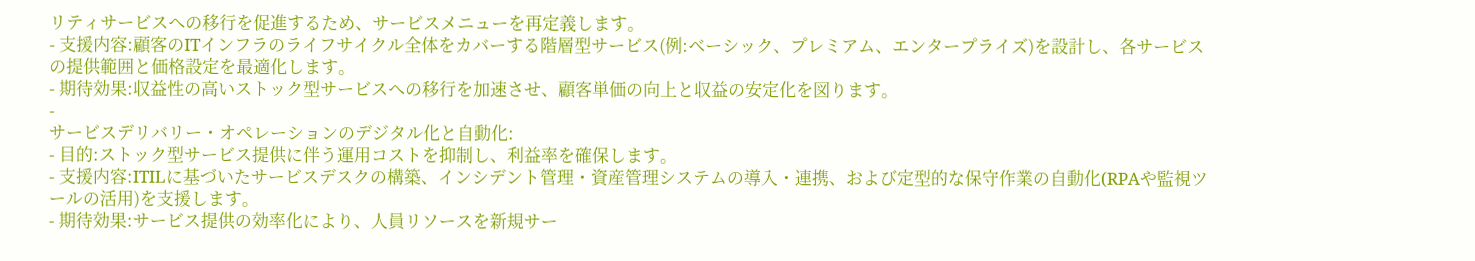リティサービスへの移行を促進するため、サービスメニューを再定義します。
- 支援内容:顧客のITインフラのライフサイクル全体をカバーする階層型サービス(例:ベーシック、プレミアム、エンタープライズ)を設計し、各サービスの提供範囲と価格設定を最適化します。
- 期待効果:収益性の高いストック型サービスへの移行を加速させ、顧客単価の向上と収益の安定化を図ります。
-
サービスデリバリー・オペレーションのデジタル化と自動化:
- 目的:ストック型サービス提供に伴う運用コストを抑制し、利益率を確保します。
- 支援内容:ITILに基づいたサービスデスクの構築、インシデント管理・資産管理システムの導入・連携、および定型的な保守作業の自動化(RPAや監視ツールの活用)を支援します。
- 期待効果:サービス提供の効率化により、人員リソースを新規サー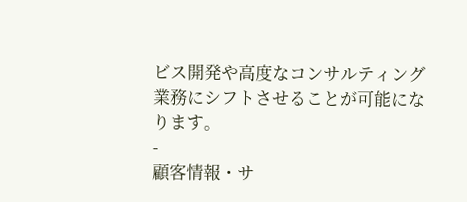ビス開発や高度なコンサルティング業務にシフトさせることが可能になります。
-
顧客情報・サ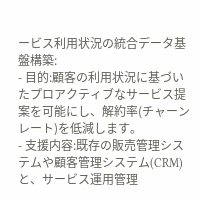ービス利用状況の統合データ基盤構築:
- 目的:顧客の利用状況に基づいたプロアクティブなサービス提案を可能にし、解約率(チャーンレート)を低減します。
- 支援内容:既存の販売管理システムや顧客管理システム(CRM)と、サービス運用管理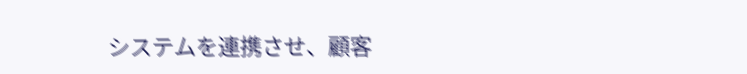システムを連携させ、顧客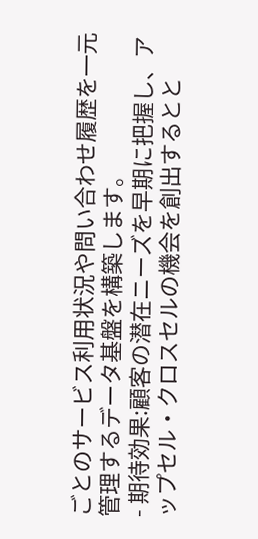ごとのサービス利用状況や問い合わせ履歴を一元管理するデータ基盤を構築します。
- 期待効果:顧客の潜在ニーズを早期に把握し、アップセル・クロスセルの機会を創出するとと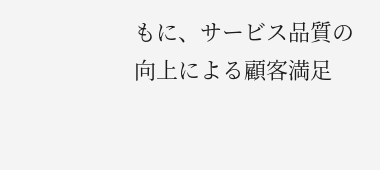もに、サービス品質の向上による顧客満足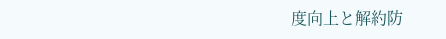度向上と解約防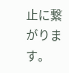止に繋がります。